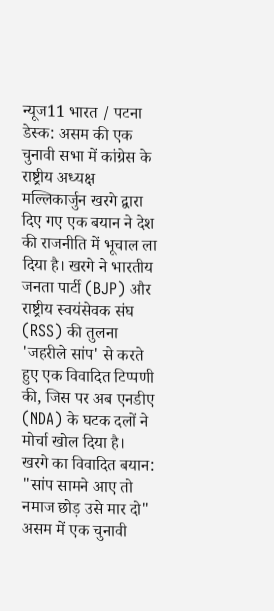न्यूज11 भारत / पटना डेस्क: असम की एक चुनावी सभा में कांग्रेस के राष्ट्रीय अध्यक्ष मल्लिकार्जुन खरगे द्वारा दिए गए एक बयान ने देश की राजनीति में भूचाल ला दिया है। खरगे ने भारतीय जनता पार्टी (BJP) और राष्ट्रीय स्वयंसेवक संघ (RSS) की तुलना 'जहरीले सांप' से करते हुए एक विवादित टिप्पणी की, जिस पर अब एनडीए (NDA) के घटक दलों ने मोर्चा खोल दिया है।
खरगे का विवादित बयान: "सांप सामने आए तो नमाज छोड़ उसे मार दो"
असम में एक चुनावी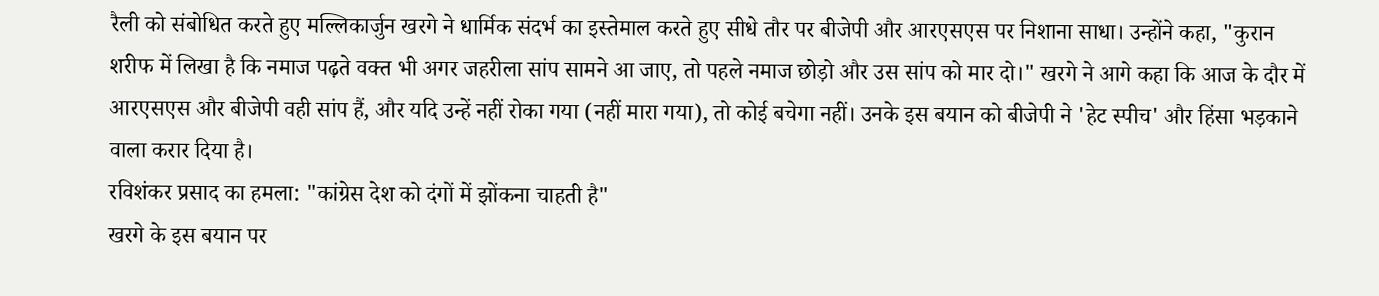रैली को संबोधित करते हुए मल्लिकार्जुन खरगे ने धार्मिक संदर्भ का इस्तेमाल करते हुए सीधे तौर पर बीजेपी और आरएसएस पर निशाना साधा। उन्होंने कहा, "कुरान शरीफ में लिखा है कि नमाज पढ़ते वक्त भी अगर जहरीला सांप सामने आ जाए, तो पहले नमाज छोड़ो और उस सांप को मार दो।" खरगे ने आगे कहा कि आज के दौर में आरएसएस और बीजेपी वही सांप हैं, और यदि उन्हें नहीं रोका गया (नहीं मारा गया), तो कोई बचेगा नहीं। उनके इस बयान को बीजेपी ने 'हेट स्पीच' और हिंसा भड़काने वाला करार दिया है।
रविशंकर प्रसाद का हमला: "कांग्रेस देश को दंगों में झोंकना चाहती है"
खरगे के इस बयान पर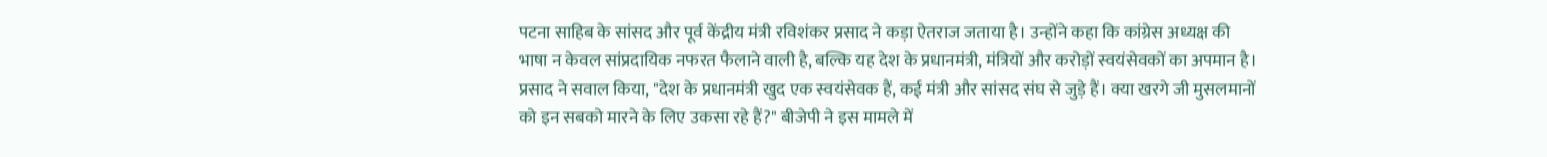पटना साहिब के सांसद और पूर्व केंद्रीय मंत्री रविशंकर प्रसाद ने कड़ा ऐतराज जताया है। उन्होंने कहा कि कांग्रेस अध्यक्ष की भाषा न केवल सांप्रदायिक नफरत फैलाने वाली है, बल्कि यह देश के प्रधानमंत्री, मंत्रियों और करोड़ों स्वयंसेवकों का अपमान है। प्रसाद ने सवाल किया, "देश के प्रधानमंत्री खुद एक स्वयंसेवक हैं, कई मंत्री और सांसद संघ से जुड़े हैं। क्या खरगे जी मुसलमानों को इन सबको मारने के लिए उकसा रहे हैं?" बीजेपी ने इस मामले में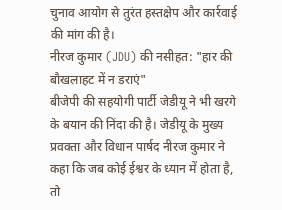चुनाव आयोग से तुरंत हस्तक्षेप और कार्रवाई की मांग की है।
नीरज कुमार (JDU) की नसीहत: "हार की बौखलाहट में न डराएं"
बीजेपी की सहयोगी पार्टी जेडीयू ने भी खरगे के बयान की निंदा की है। जेडीयू के मुख्य प्रवक्ता और विधान पार्षद नीरज कुमार ने कहा कि जब कोई ईश्वर के ध्यान में होता है, तो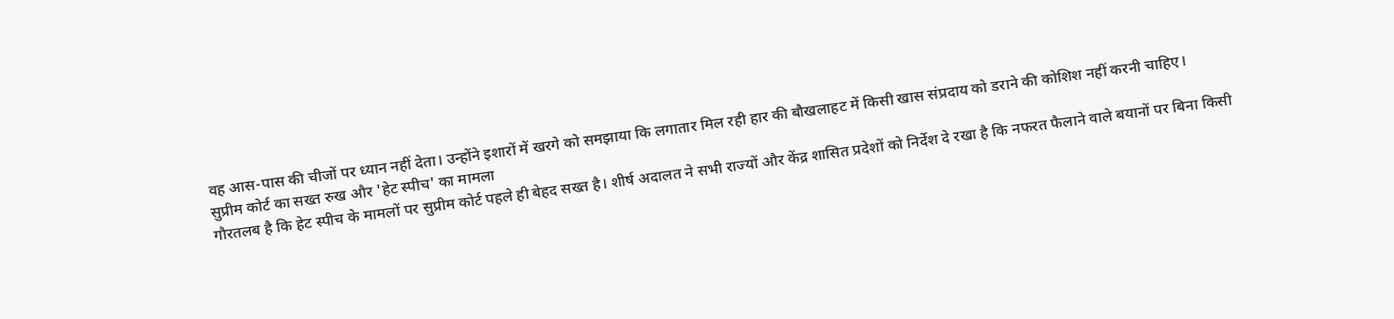वह आस-पास की चीजों पर ध्यान नहीं देता। उन्होंने इशारों में खरगे को समझाया कि लगातार मिल रही हार की बौखलाहट में किसी खास संप्रदाय को डराने की कोशिश नहीं करनी चाहिए।
सुप्रीम कोर्ट का सख्त रुख और 'हेट स्पीच' का मामला
गौरतलब है कि हेट स्पीच के मामलों पर सुप्रीम कोर्ट पहले ही बेहद सख्त है। शीर्ष अदालत ने सभी राज्यों और केंद्र शासित प्रदेशों को निर्देश दे रखा है कि नफरत फैलाने वाले बयानों पर बिना किसी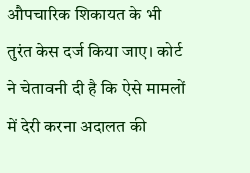औपचारिक शिकायत के भी तुरंत केस दर्ज किया जाए। कोर्ट ने चेतावनी दी है कि ऐसे मामलों में देरी करना अदालत की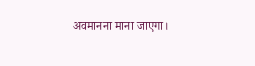अवमानना माना जाएगा।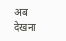अब देखना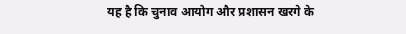यह है कि चुनाव आयोग और प्रशासन खरगे के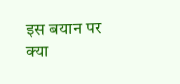इस बयान पर क्या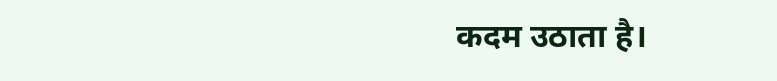कदम उठाता है।